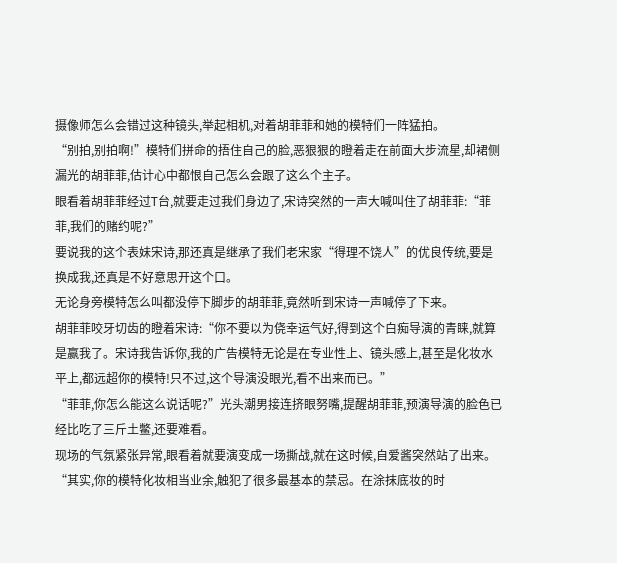摄像师怎么会错过这种镜头,举起相机,对着胡菲菲和她的模特们一阵猛拍。
“别拍,别拍啊!”模特们拼命的捂住自己的脸,恶狠狠的瞪着走在前面大步流星,却裙侧漏光的胡菲菲,估计心中都恨自己怎么会跟了这么个主子。
眼看着胡菲菲经过T台,就要走过我们身边了,宋诗突然的一声大喊叫住了胡菲菲:“菲菲,我们的赌约呢?”
要说我的这个表妹宋诗,那还真是继承了我们老宋家“得理不饶人”的优良传统,要是换成我,还真是不好意思开这个口。
无论身旁模特怎么叫都没停下脚步的胡菲菲,竟然听到宋诗一声喊停了下来。
胡菲菲咬牙切齿的瞪着宋诗:“你不要以为侥幸运气好,得到这个白痴导演的青睐,就算是赢我了。宋诗我告诉你,我的广告模特无论是在专业性上、镜头感上,甚至是化妆水平上,都远超你的模特!只不过,这个导演没眼光,看不出来而已。”
“菲菲,你怎么能这么说话呢?”光头潮男接连挤眼努嘴,提醒胡菲菲,预演导演的脸色已经比吃了三斤土鳖,还要难看。
现场的气氛紧张异常,眼看着就要演变成一场撕战,就在这时候,自爱酱突然站了出来。
“其实,你的模特化妆相当业余,触犯了很多最基本的禁忌。在涂抹底妆的时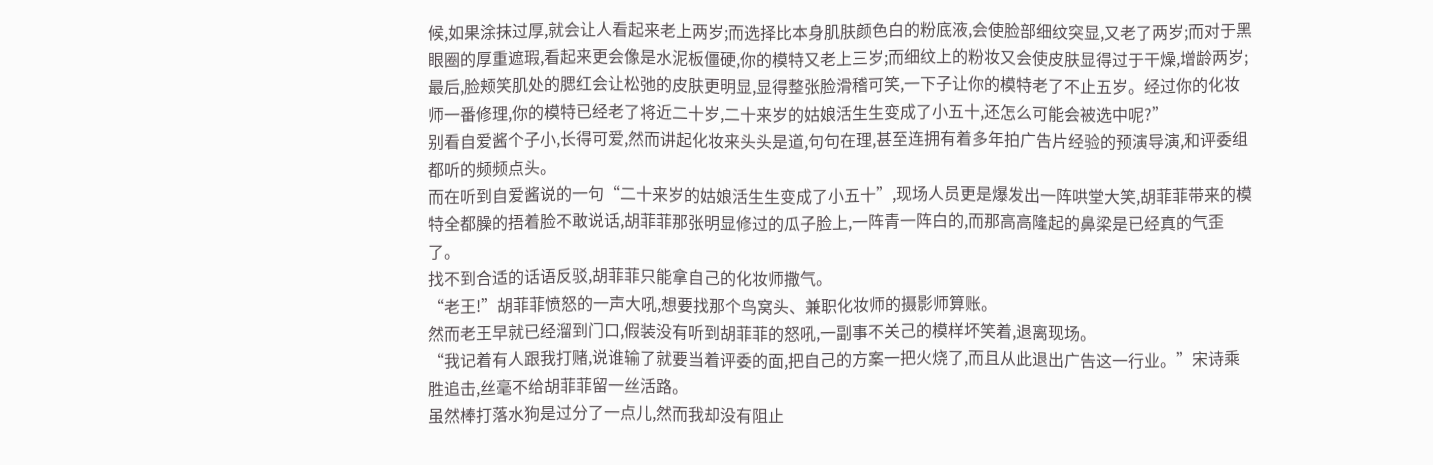候,如果涂抹过厚,就会让人看起来老上两岁;而选择比本身肌肤颜色白的粉底液,会使脸部细纹突显,又老了两岁;而对于黑眼圈的厚重遮瑕,看起来更会像是水泥板僵硬,你的模特又老上三岁;而细纹上的粉妆又会使皮肤显得过于干燥,增龄两岁;最后,脸颊笑肌处的腮红会让松弛的皮肤更明显,显得整张脸滑稽可笑,一下子让你的模特老了不止五岁。经过你的化妆师一番修理,你的模特已经老了将近二十岁,二十来岁的姑娘活生生变成了小五十,还怎么可能会被选中呢?”
别看自爱酱个子小,长得可爱,然而讲起化妆来头头是道,句句在理,甚至连拥有着多年拍广告片经验的预演导演,和评委组都听的频频点头。
而在听到自爱酱说的一句“二十来岁的姑娘活生生变成了小五十”,现场人员更是爆发出一阵哄堂大笑,胡菲菲带来的模特全都臊的捂着脸不敢说话,胡菲菲那张明显修过的瓜子脸上,一阵青一阵白的,而那高高隆起的鼻梁是已经真的气歪了。
找不到合适的话语反驳,胡菲菲只能拿自己的化妆师撒气。
“老王!”胡菲菲愤怒的一声大吼,想要找那个鸟窝头、兼职化妆师的摄影师算账。
然而老王早就已经溜到门口,假装没有听到胡菲菲的怒吼,一副事不关己的模样坏笑着,退离现场。
“我记着有人跟我打赌,说谁输了就要当着评委的面,把自己的方案一把火烧了,而且从此退出广告这一行业。”宋诗乘胜追击,丝毫不给胡菲菲留一丝活路。
虽然棒打落水狗是过分了一点儿,然而我却没有阻止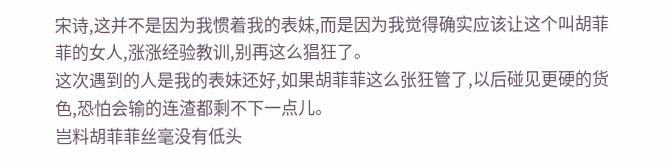宋诗,这并不是因为我惯着我的表妹,而是因为我觉得确实应该让这个叫胡菲菲的女人,涨涨经验教训,别再这么猖狂了。
这次遇到的人是我的表妹还好,如果胡菲菲这么张狂管了,以后碰见更硬的货色,恐怕会输的连渣都剩不下一点儿。
岂料胡菲菲丝毫没有低头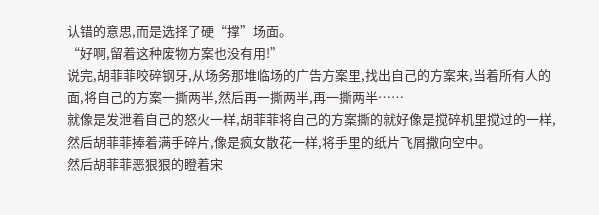认错的意思,而是选择了硬“撑”场面。
“好啊,留着这种废物方案也没有用!”
说完,胡菲菲咬碎钢牙,从场务那堆临场的广告方案里,找出自己的方案来,当着所有人的面,将自己的方案一撕两半,然后再一撕两半,再一撕两半……
就像是发泄着自己的怒火一样,胡菲菲将自己的方案撕的就好像是搅碎机里搅过的一样,然后胡菲菲捧着满手碎片,像是疯女散花一样,将手里的纸片飞屑撒向空中。
然后胡菲菲恶狠狠的瞪着宋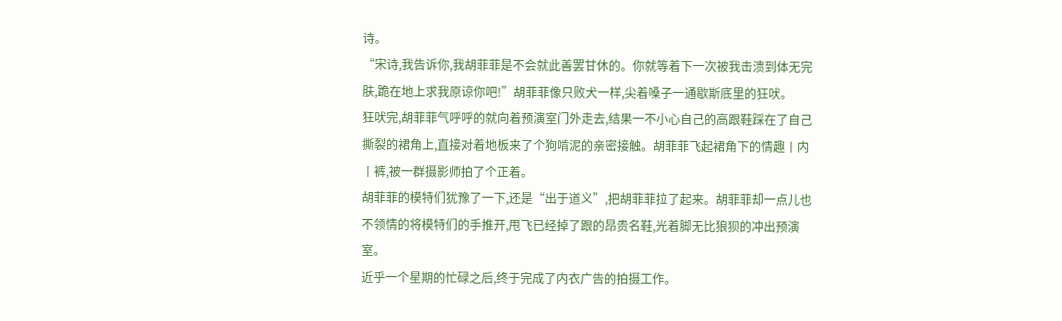诗。
“宋诗,我告诉你,我胡菲菲是不会就此善罢甘休的。你就等着下一次被我击溃到体无完肤,跪在地上求我原谅你吧!”胡菲菲像只败犬一样,尖着嗓子一通歇斯底里的狂吠。
狂吠完,胡菲菲气呼呼的就向着预演室门外走去,结果一不小心自己的高跟鞋踩在了自己撕裂的裙角上,直接对着地板来了个狗啃泥的亲密接触。胡菲菲飞起裙角下的情趣丨内丨裤,被一群摄影师拍了个正着。
胡菲菲的模特们犹豫了一下,还是“出于道义”,把胡菲菲拉了起来。胡菲菲却一点儿也不领情的将模特们的手推开,甩飞已经掉了跟的昂贵名鞋,光着脚无比狼狈的冲出预演室。
近乎一个星期的忙碌之后,终于完成了内衣广告的拍摄工作。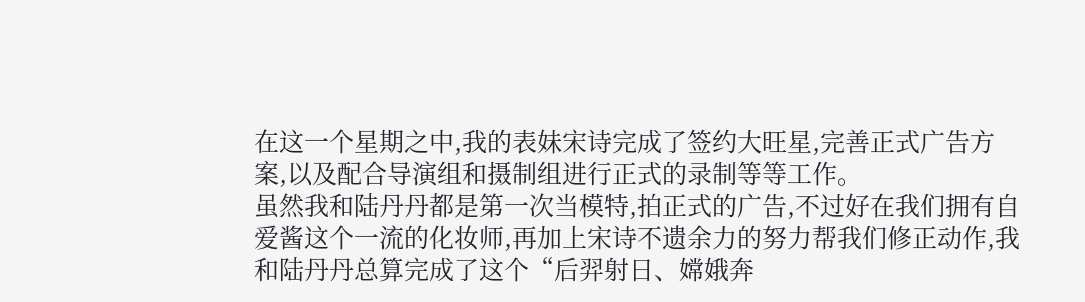在这一个星期之中,我的表妹宋诗完成了签约大旺星,完善正式广告方案,以及配合导演组和摄制组进行正式的录制等等工作。
虽然我和陆丹丹都是第一次当模特,拍正式的广告,不过好在我们拥有自爱酱这个一流的化妆师,再加上宋诗不遗余力的努力帮我们修正动作,我和陆丹丹总算完成了这个“后羿射日、嫦娥奔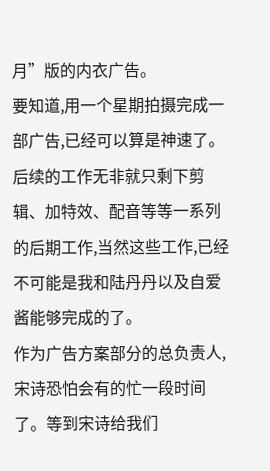月”版的内衣广告。
要知道,用一个星期拍摄完成一部广告,已经可以算是神速了。
后续的工作无非就只剩下剪辑、加特效、配音等等一系列的后期工作,当然这些工作,已经不可能是我和陆丹丹以及自爱酱能够完成的了。
作为广告方案部分的总负责人,宋诗恐怕会有的忙一段时间了。等到宋诗给我们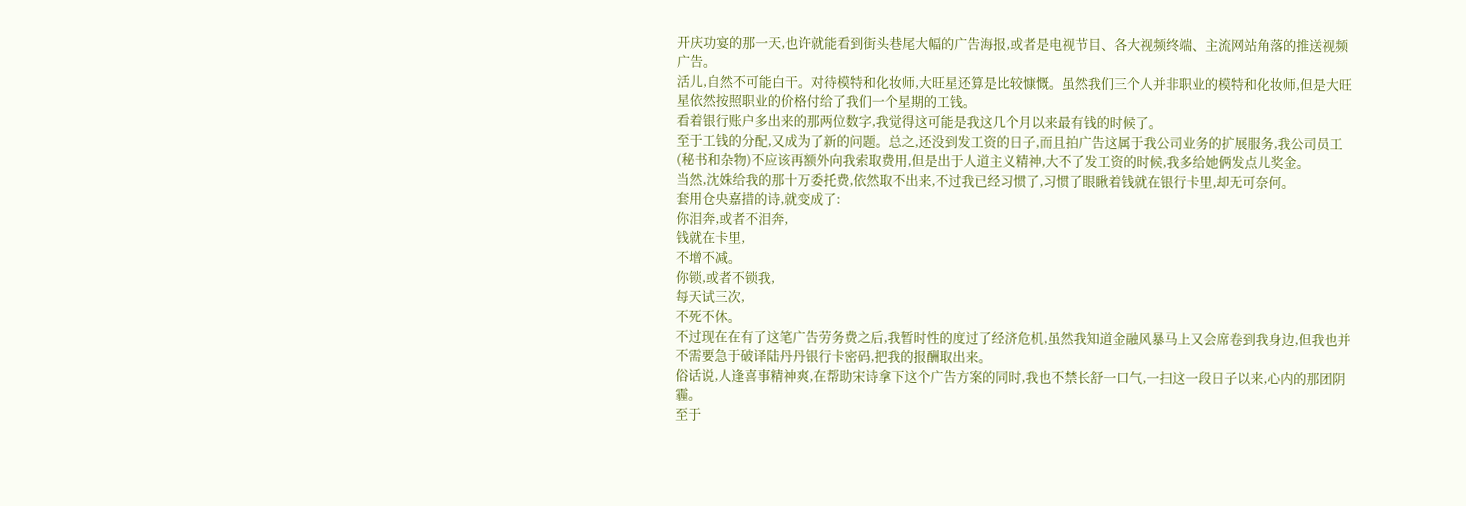开庆功宴的那一天,也许就能看到街头巷尾大幅的广告海报,或者是电视节目、各大视频终端、主流网站角落的推送视频广告。
活儿,自然不可能白干。对待模特和化妆师,大旺星还算是比较慷慨。虽然我们三个人并非职业的模特和化妆师,但是大旺星依然按照职业的价格付给了我们一个星期的工钱。
看着银行账户多出来的那两位数字,我觉得这可能是我这几个月以来最有钱的时候了。
至于工钱的分配,又成为了新的问题。总之,还没到发工资的日子,而且拍广告这属于我公司业务的扩展服务,我公司员工(秘书和杂物)不应该再额外向我索取费用,但是出于人道主义精神,大不了发工资的时候,我多给她俩发点儿奖金。
当然,沈姝给我的那十万委托费,依然取不出来,不过我已经习惯了,习惯了眼瞅着钱就在银行卡里,却无可奈何。
套用仓央嘉措的诗,就变成了:
你泪奔,或者不泪奔,
钱就在卡里,
不增不减。
你锁,或者不锁我,
每天试三次,
不死不休。
不过现在在有了这笔广告劳务费之后,我暂时性的度过了经济危机,虽然我知道金融风暴马上又会席卷到我身边,但我也并不需要急于破译陆丹丹银行卡密码,把我的报酬取出来。
俗话说,人逢喜事精神爽,在帮助宋诗拿下这个广告方案的同时,我也不禁长舒一口气,一扫这一段日子以来,心内的那团阴霾。
至于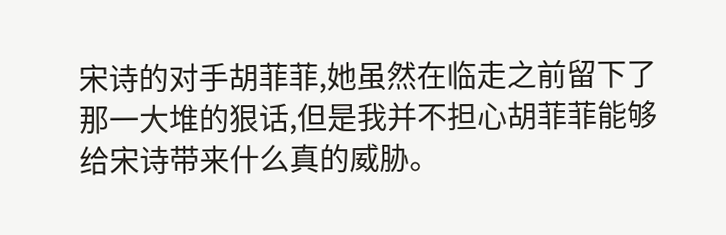宋诗的对手胡菲菲,她虽然在临走之前留下了那一大堆的狠话,但是我并不担心胡菲菲能够给宋诗带来什么真的威胁。